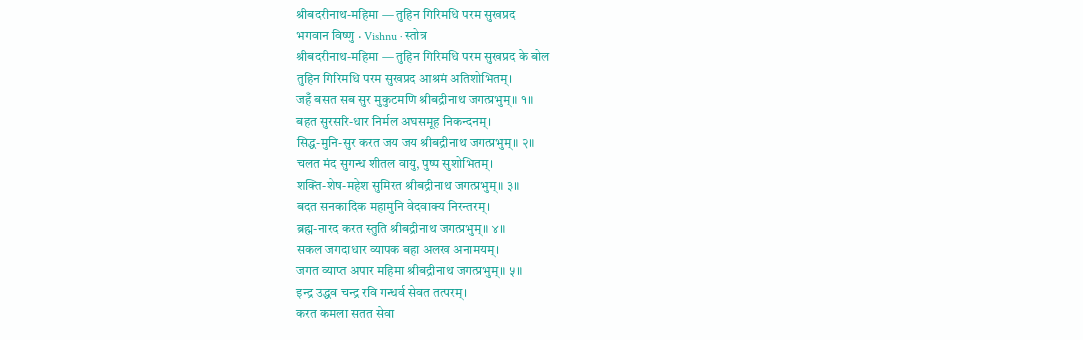श्रीबदरीनाथ-महिमा — तुहिन गिरिमधि परम सुखप्रद
भगवान विष्णु · Vishnu · स्तोत्र
श्रीबदरीनाथ-महिमा — तुहिन गिरिमधि परम सुखप्रद के बोल
तुहिन गिरिमधि परम सुखप्रद आश्रमं अतिशोभितम्।
जहँ बसत सब सुर मुकुटमणि श्रीबद्रीनाथ जगत्प्रभुम्॥ १॥
बहत सुरसरि-धार निर्मल अघसमूह निकन्दनम्।
सिद्ध-मुनि-सुर करत जय जय श्रीबद्रीनाथ जगत्प्रभुम्॥ २॥
चलत मंद सुगन्ध शीतल वायु, पुष्प सुशोभितम्।
शक्ति-शेष-महेश सुमिरत श्रीबद्रीनाथ जगत्प्रभुम्॥ ३॥
बदत सनकादिक महामुनि वेदवाक्य निरन्तरम्।
ब्रह्म-नारद करत स्तुति श्रीबद्रीनाथ जगत्प्रभुम्॥ ४॥
सकल जगदाधार व्यापक बहा अलख अनामयम्।
जगत व्याप्त अपार महिमा श्रीबद्रीनाथ जगत्प्रभुम्॥ ५॥
इन्द्र उद्धव चन्द्र रवि गन्धर्व सेवत तत्परम्।
करत कमला सतत सेवा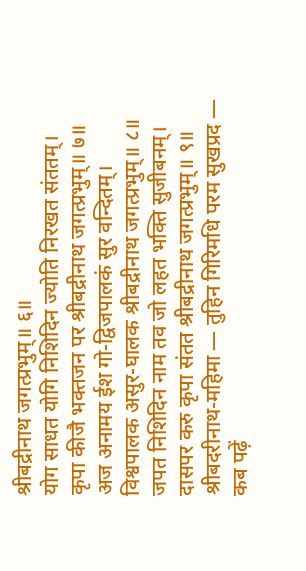श्रीबद्रीनाथ जगत्प्रभुम्॥ ६॥
योग साधत योगि निशिदिन ज्योति निरखत संततम्।
कृपा कीजै भक्तजन पर श्रीबद्रीनाथ जगत्प्रभुम्॥ ७॥
अज अनामय ईश गो-द्विजपालकं सुर वन्दितम्।
विश्वपालक असुर-घालक श्रीबद्रीनाथ जगत्प्रभुम्॥ ८॥
जपत निशिदिन नाम तव जो लहत भक्ति सुजीबनम्।
दासपर करु कृपा संतत श्रीबद्रीनाथ जगत्प्रभुम्॥ ९॥
श्रीबदरीनाथ-महिमा — तुहिन गिरिमधि परम सुखप्रद — कब पढ़ें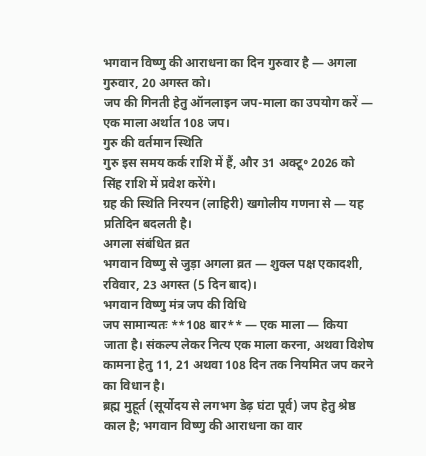भगवान विष्णु की आराधना का दिन गुरुवार है — अगला गुरुवार, 20 अगस्त को।
जप की गिनती हेतु ऑनलाइन जप-माला का उपयोग करें — एक माला अर्थात 108 जप।
गुरु की वर्तमान स्थिति
गुरु इस समय कर्क राशि में हैं, और 31 अक्टू॰ 2026 को सिंह राशि में प्रवेश करेंगे।
ग्रह की स्थिति निरयन (लाहिरी) खगोलीय गणना से — यह प्रतिदिन बदलती है।
अगला संबंधित व्रत
भगवान विष्णु से जुड़ा अगला व्रत — शुक्ल पक्ष एकादशी, रविवार, 23 अगस्त (5 दिन बाद)।
भगवान विष्णु मंत्र जप की विधि
जप सामान्यतः **108 बार** — एक माला — किया जाता है। संकल्प लेकर नित्य एक माला करना, अथवा विशेष कामना हेतु 11, 21 अथवा 108 दिन तक नियमित जप करने का विधान है।
ब्रह्म मुहूर्त (सूर्योदय से लगभग डेढ़ घंटा पूर्व) जप हेतु श्रेष्ठ काल है; भगवान विष्णु की आराधना का वार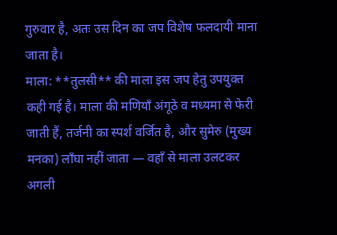गुरुवार है, अतः उस दिन का जप विशेष फलदायी माना जाता है।
माला: **तुलसी** की माला इस जप हेतु उपयुक्त कही गई है। माला की मणियाँ अंगूठे व मध्यमा से फेरी जाती हैं, तर्जनी का स्पर्श वर्जित है, और सुमेरु (मुख्य मनका) लाँघा नहीं जाता — वहाँ से माला उलटकर अगली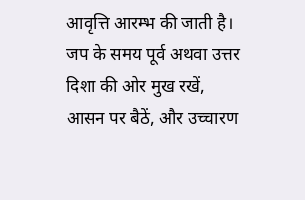आवृत्ति आरम्भ की जाती है।
जप के समय पूर्व अथवा उत्तर दिशा की ओर मुख रखें, आसन पर बैठें, और उच्चारण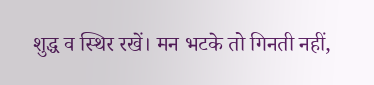शुद्ध व स्थिर रखें। मन भटके तो गिनती नहीं,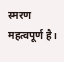स्मरण महत्वपूर्ण है।